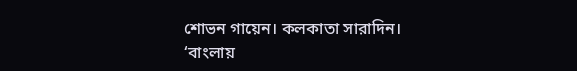শোভন গায়েন। কলকাতা সারাদিন।
‘বাংলায়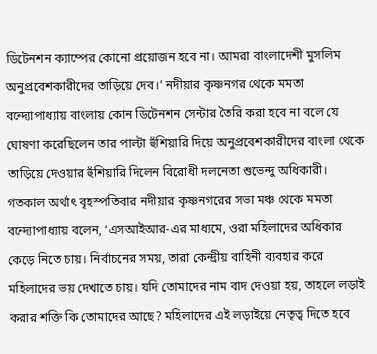ডিটেনশন ক্যাম্পের কোনো প্রয়োজন হবে না। আমরা বাংলাদেশী মুসলিম অনুপ্রবেশকারীদের তাড়িয়ে দেব।’ নদীয়ার কৃষ্ণনগর থেকে মমতা বন্দ্যোপাধ্যায় বাংলায় কোন ডিটেনশন সেন্টার তৈরি করা হবে না বলে যে ঘোষণা করেছিলেন তার পাল্টা হুঁশিয়ারি দিয়ে অনুপ্রবেশকারীদের বাংলা থেকে তাড়িয়ে দেওয়ার হুঁশিয়ারি দিলেন বিরোধী দলনেতা শুভেন্দু অধিকারী।
গতকাল অর্থাৎ বৃহস্পতিবার নদীয়ার কৃষ্ণনগরের সভা মঞ্চ থেকে মমতা বন্দ্যোপাধ্যায় বলেন, ‘এসআইআর-এর মাধ্যমে, ওরা মহিলাদের অধিকার কেড়ে নিতে চায়। নির্বাচনের সময়, তারা কেন্দ্রীয় বাহিনী ব্যবহার করে মহিলাদের ভয় দেখাতে চায়। যদি তোমাদের নাম বাদ দেওয়া হয়, তাহলে লড়াই করার শক্তি কি তোমাদের আছে? মহিলাদের এই লড়াইয়ে নেতৃত্ব দিতে হবে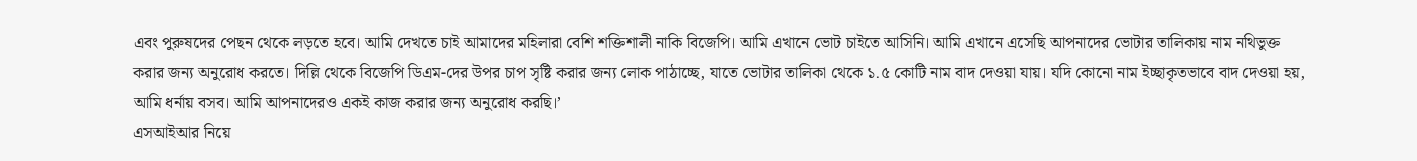এবং পুরুষদের পেছন থেকে লড়তে হবে। আমি দেখতে চাই আমাদের মহিলারা বেশি শক্তিশালী নাকি বিজেপি। আমি এখানে ভোট চাইতে আসিনি। আমি এখানে এসেছি আপনাদের ভোটার তালিকায় নাম নথিভুক্ত করার জন্য অনুরোধ করতে। দিল্লি থেকে বিজেপি ডিএম-দের উপর চাপ সৃষ্টি করার জন্য লোক পাঠাচ্ছে, যাতে ভোটার তালিকা থেকে ১.৫ কোটি নাম বাদ দেওয়া যায়। যদি কোনো নাম ইচ্ছাকৃতভাবে বাদ দেওয়া হয়, আমি ধর্নায় বসব। আমি আপনাদেরও একই কাজ করার জন্য অনুরোধ করছি।’
এসআইআর নিয়ে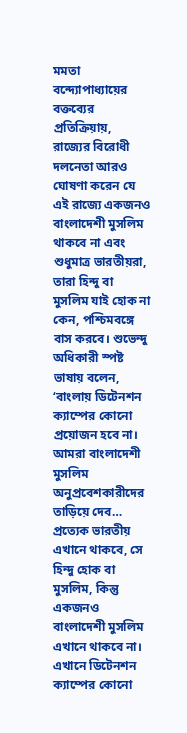মমতা বন্দ্যোপাধ্যায়ের বক্তব্যের প্রতিক্রিয়ায়, রাজ্যের বিরোধী দলনেতা আরও ঘোষণা করেন যে এই রাজ্যে একজনও বাংলাদেশী মুসলিম থাকবে না এবং শুধুমাত্র ভারতীয়রা, তারা হিন্দু বা মুসলিম যাই হোক না কেন, পশ্চিমবঙ্গে বাস করবে। শুভেন্দু অধিকারী স্পষ্ট ভাষায় বলেন, ‘বাংলায় ডিটেনশন ক্যাম্পের কোনো প্রয়োজন হবে না। আমরা বাংলাদেশী মুসলিম অনুপ্রবেশকারীদের তাড়িয়ে দেব… প্রত্যেক ভারতীয় এখানে থাকবে, সে হিন্দু হোক বা মুসলিম, কিন্তু একজনও বাংলাদেশী মুসলিম এখানে থাকবে না। এখানে ডিটেনশন ক্যাম্পের কোনো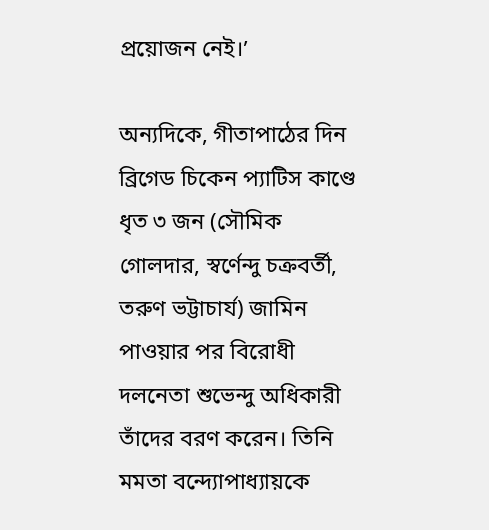প্রয়োজন নেই।’

অন্যদিকে, গীতাপাঠের দিন ব্রিগেড চিকেন প্যাটিস কাণ্ডে ধৃত ৩ জন (সৌমিক গোলদার, স্বর্ণেন্দু চক্রবর্তী, তরুণ ভট্টাচার্য) জামিন পাওয়ার পর বিরোধী দলনেতা শুভেন্দু অধিকারী তাঁদের বরণ করেন। তিনি মমতা বন্দ্যোপাধ্যায়কে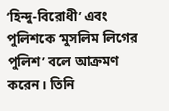‘হিন্দু-বিরোধী’ এবং পুলিশকে ‘মুসলিম লিগের পুলিশ’ বলে আক্রমণ করেন। তিনি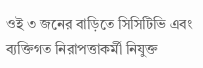ওই ৩ জনের বাড়িতে সিসিটিভি এবং ব্যক্তিগত নিরাপত্তাকর্মী নিযুক্ত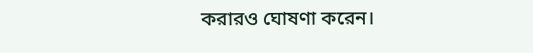করারও ঘোষণা করেন।